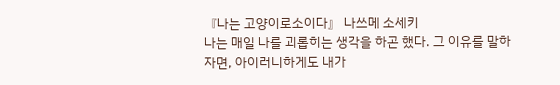『나는 고양이로소이다』 나쓰메 소세키
나는 매일 나를 괴롭히는 생각을 하곤 했다. 그 이유를 말하자면, 아이러니하게도 내가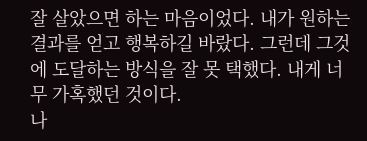잘 살았으면 하는 마음이었다. 내가 원하는 결과를 얻고 행복하길 바랐다. 그런데 그것에 도달하는 방식을 잘 못 택했다. 내게 너무 가혹했던 것이다.
나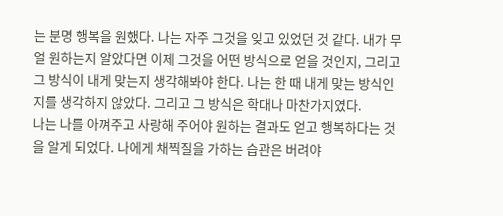는 분명 행복을 원했다. 나는 자주 그것을 잊고 있었던 것 같다. 내가 무얼 원하는지 알았다면 이제 그것을 어떤 방식으로 얻을 것인지, 그리고 그 방식이 내게 맞는지 생각해봐야 한다. 나는 한 때 내게 맞는 방식인지를 생각하지 않았다. 그리고 그 방식은 학대나 마찬가지였다.
나는 나를 아껴주고 사랑해 주어야 원하는 결과도 얻고 행복하다는 것을 알게 되었다. 나에게 채찍질을 가하는 습관은 버려야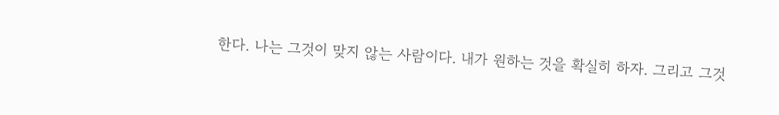한다. 나는 그것이 맞지 않는 사람이다. 내가 원하는 것을 확실히 하자. 그리고 그것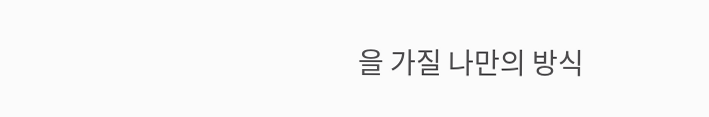을 가질 나만의 방식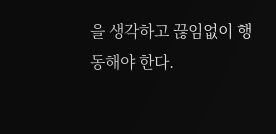을 생각하고 끊임없이 행동해야 한다.